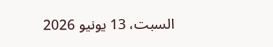السبت، 13 يونيو 2026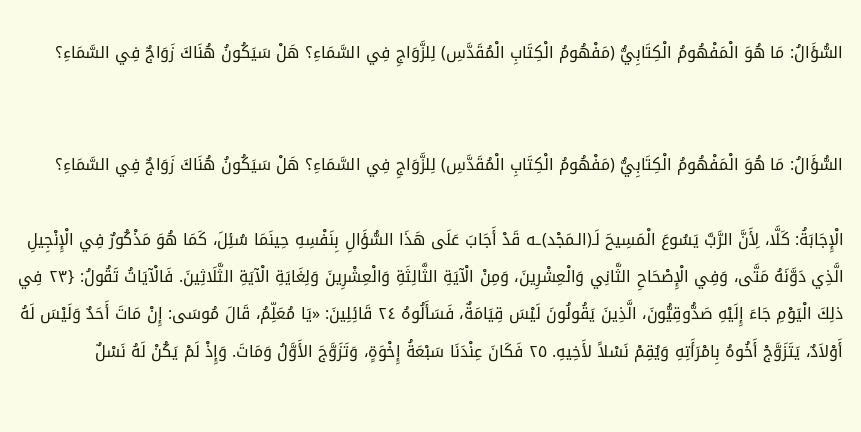السُّؤَالُ: مَا هُوَ الْمَفْهُومُ الْكِتَابِيُّ (مَفْهُومُ الْكِتَابِ الْمُقَدَّسِ) لِلزَّوَاجِ فِي السَّمَاءِ؟ هَلْ سَيَكُونُ هُنَاكَ زَوَاجٌ فِي السَّمَاءِ؟


السُّؤَالُ: مَا هُوَ الْمَفْهُومُ الْكِتَابِيُّ (مَفْهُومُ الْكِتَابِ الْمُقَدَّسِ) لِلزَّوَاجِ فِي السَّمَاءِ؟ هَلْ سَيَكُونُ هُنَاكَ زَوَاجٌ فِي السَّمَاءِ؟

الْإِجَابَةُ: كَلَّا، لِأَنَّ الرَّبَّ يَسُوعَ الْمَسِيحَ لَـ(الـمَجْد)ـه قَدْ أَجَابَ عَلَى هَذَا السُّؤَالِ بِنَفْسِهِ حِينَمَا سُئِلَ، كَمَا هُوَ مَذْكُورٌ فِي الْإِنْجِيلِ الَّذِي دَوَّنَهُ مَتَّى، وَفِي الْإِصْحَاحِ الثَّانِي وَالْعِشْرِينَ، وَمِنْ الْآيَةِ الثَّالِثَةِ وَالْعِشْرِينَ وَلِغَايَةِ الْآيَةِ الثَّلَاثِينَ. فَالْآيَاتُ تَقُولُ: {٢٣ فِي ذلِكَ الْيَوْمِ جَاءَ إِلَيْهِ صَدُّوقِيُّونَ، الَّذِينَ يَقُولُونَ لَيْسَ قِيَامَةٌ، فَسَأَلُوهُ ٢٤ قَائِلِينَ: «يَا مُعَلِّمُ، قَالَ مُوسَى: إِنْ مَاتَ أَحَدٌ وَلَيْسَ لَهُ أَوْلاَدٌ، يَتَزَوَّجْ أَخُوهُ بِامْرَأَتِهِ وَيُقِمْ نَسْلاً لأَخِيهِ. ٢٥ فَكَانَ عِنْدَنَا سَبْعَةُ إِخْوَةٍ، وَتَزَوَّجَ الأَوَّلُ وَمَاتَ. وَإِذْ لَمْ يَكُنْ لَهُ نَسْلٌ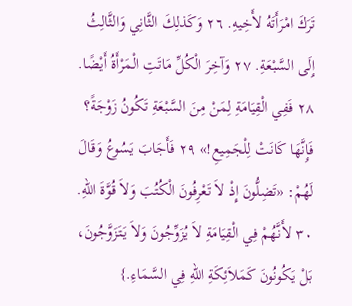تَرَكَ امْرَأَتَهُ لأَخِيهِ. ٢٦ وَكَذلِكَ الثَّانِي وَالثَّالِثُ إِلَى السَّبْعَةِ. ٢٧ وَآخِرَ الْكُلِّ مَاتَتِ الْمَرْأَةُ أَيْضًا. ٢٨ فَفِي الْقِيَامَةِ لِمَنْ مِنَ السَّبْعَةِ تَكُونُ زَوْجَةً؟ فَإِنَّهَا كَانَتْ لِلْجَمِيعِ!» ٢٩ فَأَجَابَ يَسُوعُ وَقَالَ لَهُمْ: «تَضِلُّونَ إِذْ لاَ تَعْرِفُونَ الْكُتُبَ وَلاَ قُوَّةَ اللهِ. ٣٠ لأَنَّهُمْ فِي الْقِيَامَةِ لاَ يُزَوِّجُونَ وَلاَ يَتَزَوَّجُونَ، بَلْ يَكُونُونَ كَمَلاَئِكَةِ اللهِ فِي السَّمَاءِ.}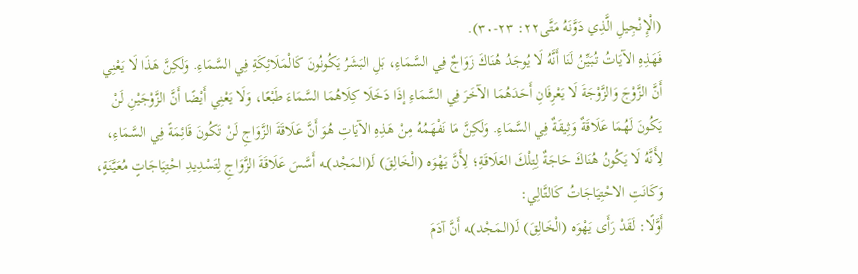(الْإِنْجِيلِ الَّذِي دَوَّنَهُ مَتَّى٢٢: ٢٣-٣٠).
فَهَذِهِ الآيَاتُ تُبَيِّنُ لَنَا أَنَّهُ لَا يُوجَدُ هُنَاكَ زَوَاجٌ فِي السَّمَاءِ، بَلِ البَشَرُ يَكُونُونَ كَالْمَلَائِكَةِ فِي السَّمَاءِ. وَلَكِنَّ هَذَا لَا يَعْنِي أَنَّ الزَّوْجَ وَالزَّوْجَةَ لَا يَعْرِفَانِ أَحَدَهُمَا الآخَرَ فِي السَّمَاءِ إذَا دَخَلَا كِلَاهُمَا السَّمَاءَ طَبْعًا، وَلَا يَعْنِي أَيْضًا أَنَّ الزَّوْجَيْنِ لَنْ يَكُونَ لَهُمَا عَلَاقَةٌ وَثِيقَةٌ فِي السَّمَاءِ. وَلَكِنَّ مَا نَفْهَمُهُ مِنْ هَذِهِ الآيَاتِ هُوَ أَنَّ عَلَاقَةَ الزَّوَاجِ لَنْ تَكُونَ قَائِمَةً فِي السَّمَاءِ، لِأَنَّهُ لَا يَكُونُ هُنَاكَ حَاجَةٌ لِتِلْكَ العَلَاقَةِ؛ لِأَنَّ يَهْوَه (الْخَالِقَ) لَـ(الـمَجْد)ـه أَسَّسَ عَلَاقَةَ الزَّوَاجِ لِتَسْدِيدِ احْتِيَاجَاتٍ مُعَيَّنَةٍ، وَكَانَتِ الاحْتِيَاجَاتُ كَالتَّالِي:
أَوَّلًا: لَقَدْ رَأَى يَهْوَه (الْخَالِقَ) لَـ(الـمَجْد)ـه أَنَّ آدَمَ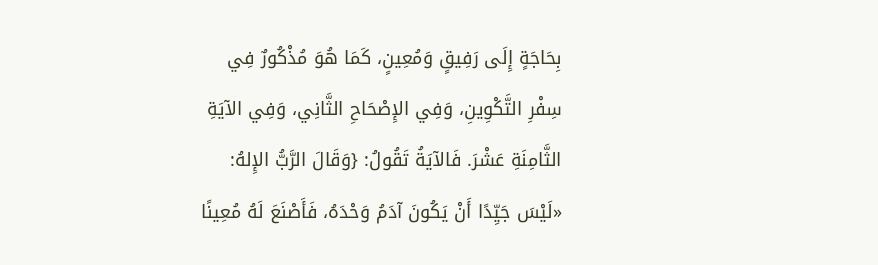بِحَاجَةٍ إِلَى رَفِيقٍ وَمُعِينٍ، كَمَا هُوَ مُذْكُورٌ فِي سِفْرِ التَّكْوِينِ، وَفِي الإِصْحَاحِ الثَّانِي، وَفِي الآيَةِ الثَّامِنَةِ عَشْرَ. فَالآيَةُ تَقُولُ: {وَقَالَ الرَّبُّ الإِلهُ: «لَيْسَ جَيِّدًا أَنْ يَكُونَ آدَمُ وَحْدَهُ، فَأَصْنَعَ لَهُ مُعِينًا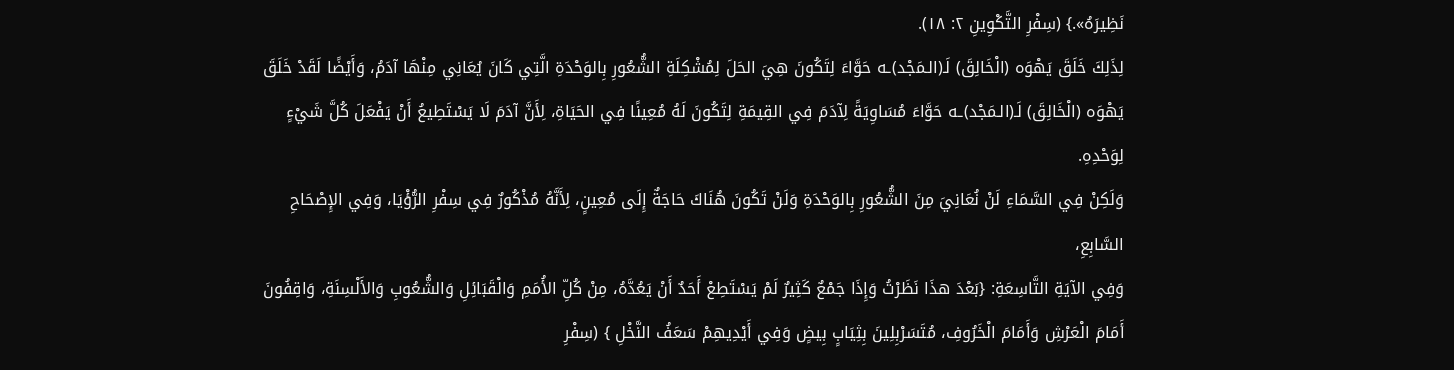نَظِيرَهُ».} (سِفْرِ التَّكْوِينِ ٢: ١٨).
لِذَلِكَ خَلَقَ يَهْوَه (الْخَالِقَ) لَـ(الـمَجْد)ـه حَوَّاءَ لِتَكُونَ هِيَ الحَلَ لِمُشْكِلَةِ الشُّعُورِ بِالوَحْدَةِ الَّتِي كَانَ يُعَانِي مِنْهَا آدَمُ، وَأَيْضًا لَقَدْ خَلَقَ يَهْوَه (الْخَالِقَ) لَـ(الـمَجْد)ـه حَوَّاءَ مُسَاوِيَةً لِآدَمَ فِي القِيمَةِ لِتَكُونَ لَهُ مُعِينًا فِي الحَيَاةِ، لِأَنَّ آدَمَ لَا يَسْتَطِيعُ أَنْ يَفْعَلَ كُلَّ شَيْءٍ لِوَحْدِهِ.
وَلَكِنْ فِي السَّمَاءِ لَنْ نُعَانِيَ مِنَ الشُّعُورِ بِالوَحْدَةِ وَلَنْ تَكُونَ هُنَاكَ حَاجَةٌ إِلَى مُعِينٍ، لِأَنَّهُ مُذْكُورٌ فِي سِفْرِ الرُّؤْيَا، وَفِي الإِصْحَاحِ السَّابِعِ،
وَفِي الآيَةِ التَّاسِعَةِ: {بَعْدَ هذَا نَظَرْتُ وَإِذَا جَمْعٌ كَثِيرٌ لَمْ يَسْتَطِعْ أَحَدٌ أَنْ يَعُدَّهُ، مِنْ كُلِّ الأُمَمِ وَالْقَبَائِلِ وَالشُّعُوبِ وَالأَلْسِنَةِ، وَاقِفُونَ أَمَامَ الْعَرْشِ وَأَمَامَ الْخَرُوفِ، مُتَسَرْبِلِينَ بِثِيَابٍ بِيضٍ وَفِي أَيْدِيهِمْ سَعَفُ النَّخْلِ } (سِفْرِ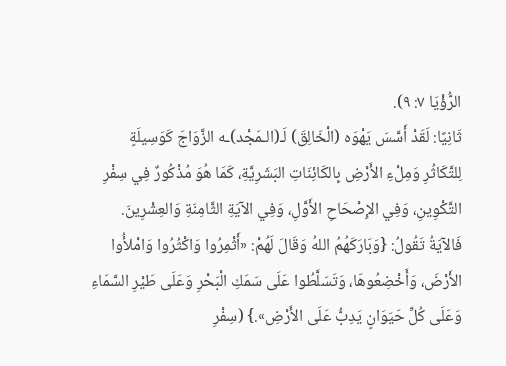الرُّؤْيَا ٧: ٩).
ثَانِيًا: لَقَدْ أَسَّسَ يَهْوَه (الْخَالِقَ) لَـ(الـمَجْد)ـه الزَّوَاجَ كَوَسِيلَةٍ لِلتَّكَاثُرِ وَمِلْءِ الأَرْضِ بِالكَائِنَاتِ البَشَرِيَّةِ، كَمَا هُوَ مُذْكُورٌ فِي سِفْرِ التَّكْوِينِ، وَفِي الإِصْحَاحِ الأَوَّلِ، وَفِي الآيَةِ الثَّامِنَةِ وَالعِشْرِينَ. فَالآيَةُ تَقُولُ: {وَبَارَكَهُمُ اللهُ وَقَالَ لَهُمْ: «أَثْمِرُوا وَاكْثُرُوا وَامْلأُوا الأَرْضَ، وَأَخْضِعُوهَا، وَتَسَلَّطُوا عَلَى سَمَكِ الْبَحْرِ وَعَلَى طَيْرِ السَّمَاءِ وَعَلَى كُلِّ حَيَوَانٍ يَدِبُّ عَلَى الأَرْضِ».} (سِفْرِ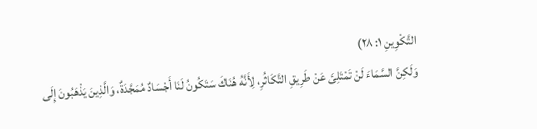التَّكْوِينِ ١: ٢٨)
وَلَكِنَّ السَّمَاءَ لَنْ تَمْتَلِئَ عَنْ طَرِيقِ التَّكَاثُرِ، لِأَنَّهُ هُنَاكَ سَتَكُونُ لَنَا أَجْسَادٌ مُمَجَّدَةٌ، وَالَّذِينَ يَذْهَبُونَ إِلَى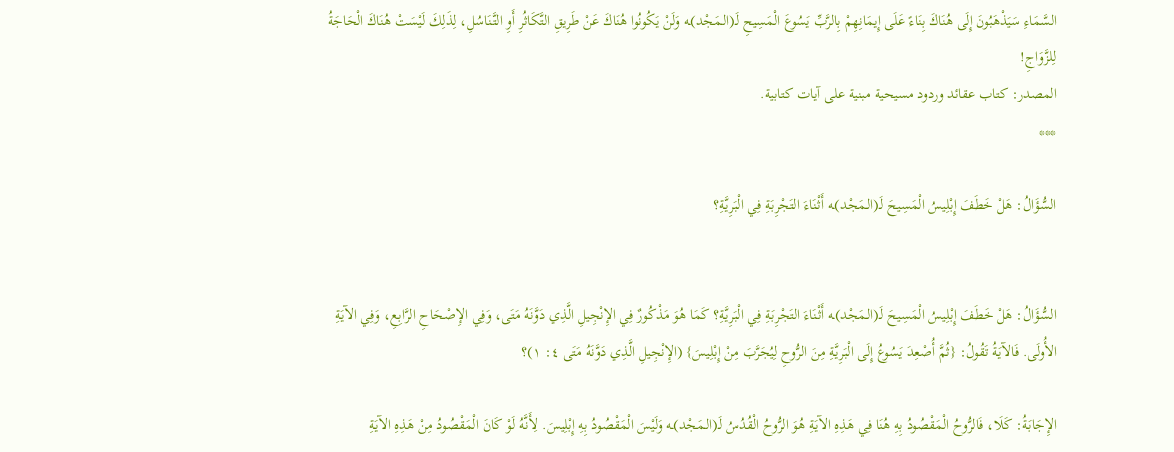السَّمَاءِ سَيَذْهَبُونَ إِلَى هُنَاكَ بِنَاءً عَلَى إِيمَانِهِمْ بِالرَّبِّ يَسُوعَ الْمَسِيحِ لَـ(الـمَجْد)ـه وَلَنْ يَكُونُوا هُنَاكَ عَنْ طَرِيقِ التَّكَاثُرِ أَوِ التَّنَاسُلِ، لِذَلِكَ لَيْسَتْ هُنَاكَ الْحَاجَةُ لِلزَّوَاجِ!
المصدر: كتاب عقائد وردود مسيحية مبنية على آيات كتابية.
***

السُّؤَالُ: هَلْ خَطَفَ إِبْلِيسُ الْمَسِيحَ لَـ(الـمَجْد)ـه أَثْنَاءَ التَجْرِبَةِ فِي الْبَرِيَّةِ؟


السُّؤَالُ: هَلْ خَطَفَ إِبْلِيسُ الْمَسِيحَ لَـ(الـمَجْد)ـه أَثْنَاءَ التَجْرِبَةِ فِي الْبَرِيَّةِ؟ كَمَا هُوَ مَذْكُورٌ فِي الإِنْجِيلِ الَّذِي دَوَّنَهُ مَتَى، وَفِي الإِصْحَاحِ الرَّابِعِ، وَفِي الآيَةِ الأُولَى. فَالآيَةُ تَقُولُ: {ثُمَّ أُصْعِدَ يَسُوعُ إِلَى الْبَرِيَّةِ مِنَ الرُّوحِ لِيُجَرَّبَ مِنْ إِبْلِيسَ} (الإِنْجِيلِ الَّذِي دَوَّنَهُ مَتَى ٤: ١)؟

الإِجَابَةُ: كَلَا، فَالرُّوحُ الْمَقْصُودُ بِهِ هُنَا فِي هَذِهِ الآيَةِ هُوَ الرُّوحُ الْقُدُسُ لَـ(الـمَجْد)ـه وَلَيْسَ الْمَقْصُودُ بِهِ إِبْلِيسَ. لِأَنَّهُ لَوْ كَانَ الْمَقْصُودُ مِنْ هَذِهِ الآيَةِ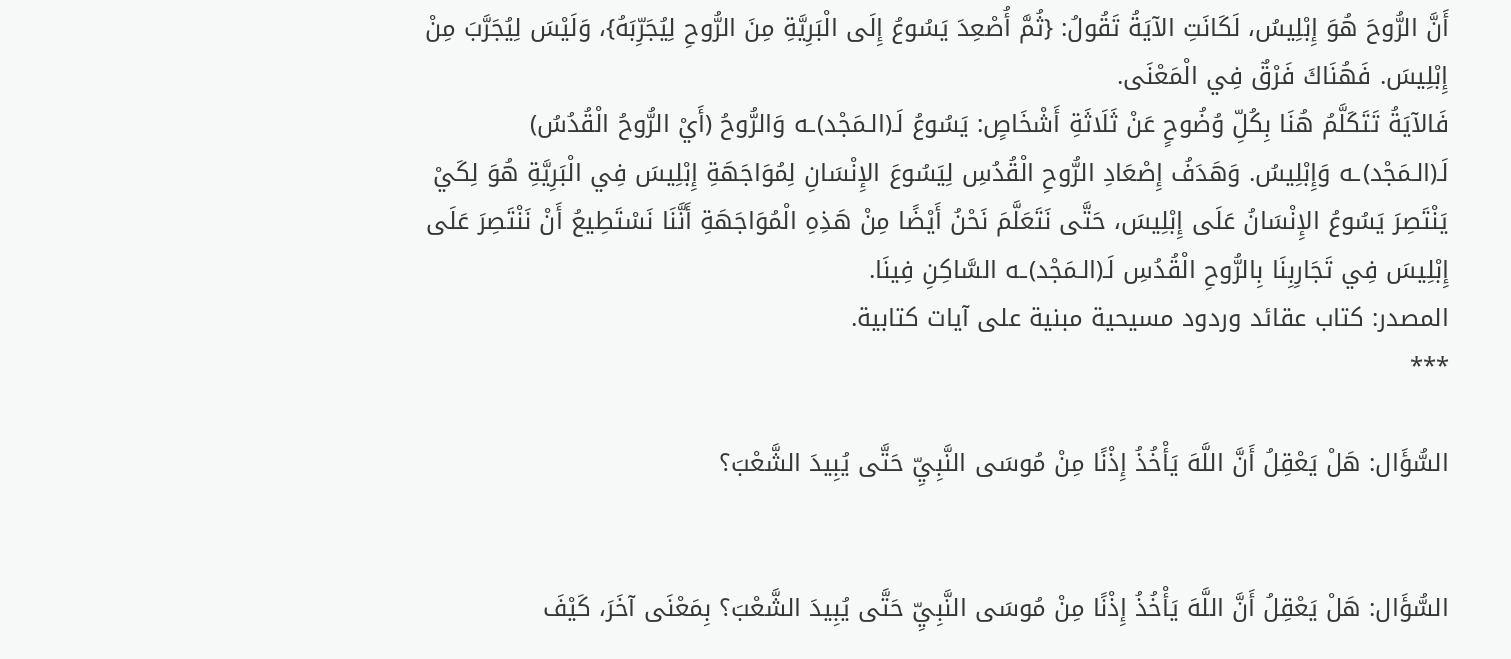أَنَّ الرُّوحَ هُوَ إِبْلِيسُ، لَكَانَتِ الآيَةُ تَقُولُ: {ثُمَّ أُصْعِدَ يَسُوعُ إِلَى الْبَرِيَّةِ مِنَ الرُّوحِ لِيُجَرِّبَهُ}، وَلَيْسَ لِيُجَرَّبَ مِنْ إِبْلِيسَ. فَهُنَاكَ فَرْقٌ فِي الْمَعْنَى.
فَالآيَةُ تَتَكَلَّمُ هُنَا بِكُلِّ وُضُوحٍ عَنْ ثَلَاثَةِ أَشْخَاصٍ: يَسُوعُ لَـ(الـمَجْد)ـه وَالرُّوحُ (أَيْ الرُّوحُ الْقُدُسُ) لَـ(الـمَجْد)ـه وَإِبْلِيسُ. وَهَدَفُ إِصْعَادِ الرُّوحِ الْقُدُسِ لِيَسُوعَ الإِنْسَانِ لِمُوَاجَهَةِ إِبْلِيسَ فِي الْبَرِيَّةِ هُوَ لِكَيْ يَنْتَصِرَ يَسُوعُ الإِنْسَانُ عَلَى إِبْلِيسَ، حَتَّى نَتَعَلَّمَ نَحْنُ أَيْضًا مِنْ هَذِهِ الْمُوَاجَهَةِ أَنَّنَا نَسْتَطِيعُ أَنْ نَنْتَصِرَ عَلَى إِبْلِيسَ فِي تَجَارِبِنَا بِالرُّوحِ الْقُدُسِ لَـ(الـمَجْد)ـه السَّاكِنِ فِينَا.
المصدر: كتاب عقائد وردود مسيحية مبنية على آيات كتابية.
***

السُّؤَال: هَلْ يَعْقِلُ أَنَّ اللَّهَ يَأْخُذُ إِذْنًا مِنْ مُوسَى النَّبِيِّ حَتَّى يُبِيدَ الشَّعْبَ؟


السُّؤَال: هَلْ يَعْقِلُ أَنَّ اللَّهَ يَأْخُذُ إِذْنًا مِنْ مُوسَى النَّبِيِّ حَتَّى يُبِيدَ الشَّعْبَ؟ بِمَعْنَى آخَرَ، كَيْفَ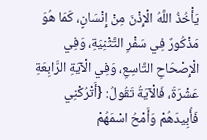يَأْخُذُ اللَّهُ الْإِذْنَ مِنْ إِنْسَانٍ، كَمَا هُوَ مَذْكُورٌ فِي سَفْرِ التَّثْنِيَةِ، وَفِي الْإِصْحَاحِ التَّاسِعِ، وَفِي الْآيَةِ الرَّابِعَةِ عَشْرَةَ، فَالْآيَةُ تَقُولُ: {أَتْرُكْنِي فَأُبِيدَهُمْ وَأَمْحُ اسْمَهُمْ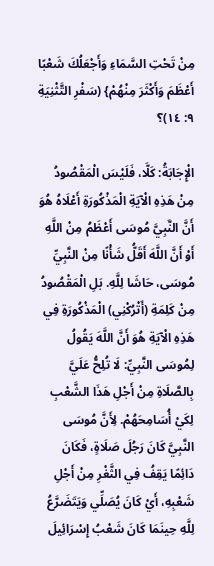مِنْ تَحْتِ السَّمَاءِ وَأَجْعَلُكَ شَعْبًا أَعْظَمَ وَأَكْثَرَ مِنْهُمْ} (سَفْرِ التَّثْنِيَةِ ٩: ١٤)؟

الْإِجَابَةُ: كَلَّا، فَلَيْسَ الْمَقْصُودُ مِنْ هَذِهِ الْآيَةِ الْمَذْكُورَةِ أَعْلَاهُ هُوَ أَنَّ النَّبِيَّ مُوسَى أَعْظَمُ مِنْ اللَّهِ أَوْ أَنَّ اللَّهَ أَقَلُّ شَأْنًا مِنْ النَّبِيِّ مُوسَى، حَاشَا لِلَّهِ. بَلِ الْمَقْصُودُ مِنْ كَلِمَةِ (أَتْرُكْنِي) الْمَذْكُورَةِ فِي هَذِهِ الْآيَةِ هُوَ أَنَّ اللَّهَ يَقُولُ لِمُوسَى النَّبِيِّ: لَا تُلِحُّ عَلَيَّ بِالصَّلَاةِ مِنْ أَجْلِ هَذَا الشَّعْبِ لِكَيْ أُسَامِحَهُمْ. لِأَنَّ مُوسَى النَّبِيَّ كَانَ رَجُلَ صَلَاةٍ، فَكَانَ دَائِمًا يَقِفُ فِي الثَّغْرِ مِنْ أَجْلِ شَعْبِهِ، أَيْ كَانَ يُصَلِّي وَيَتَضَرَّعُ لِلَّهِ حِينَمَا كَانَ شَعْبُ إِسْرَائِيلَ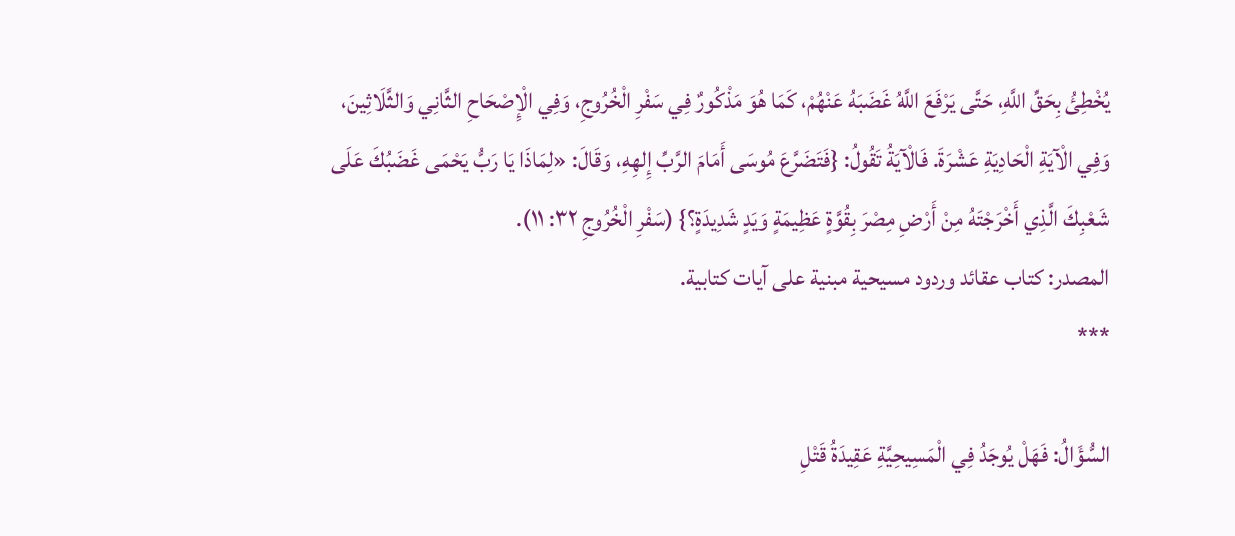يُخْطِئُ بِحَقِّ اللَّهِ، حَتَّى يَرْفَعَ اللَّهُ غَضَبَهُ عَنْهُمْ، كَمَا هُوَ مَذْكُورٌ فِي سَفْرِ الْخُرُوجِ، وَفِي الْإِصْحَاحِ الثَّانِي وَالثَّلَاثِينَ، وَفِي الْآيَةِ الْحَادِيَةِ عَشْرَةَ. فَالْآيَةُ تَقُولُ: {فَتَضَرَّعَ مُوسَى أَمَامَ الرَّبِّ إِلهِهِ، وَقَالَ: «لِمَاذَا يَا رَبُّ يَحْمَى غَضَبُكَ عَلَى شَعْبِكَ الَّذِي أَخْرَجْتَهُ مِنْ أَرْضِ مِصْرَ بِقُوَّةٍ عَظِيمَةٍ وَيَدٍ شَدِيدَةٍ؟} (سَفْرِ الْخُرُوجِ ٣٢: ١١).
المصدر: كتاب عقائد وردود مسيحية مبنية على آيات كتابية.
***

السُّؤَالُ: فَهَلْ يُوجَدُ فِي الْمَسِيحِيَّةِ عَقِيدَةُ قَتْلِ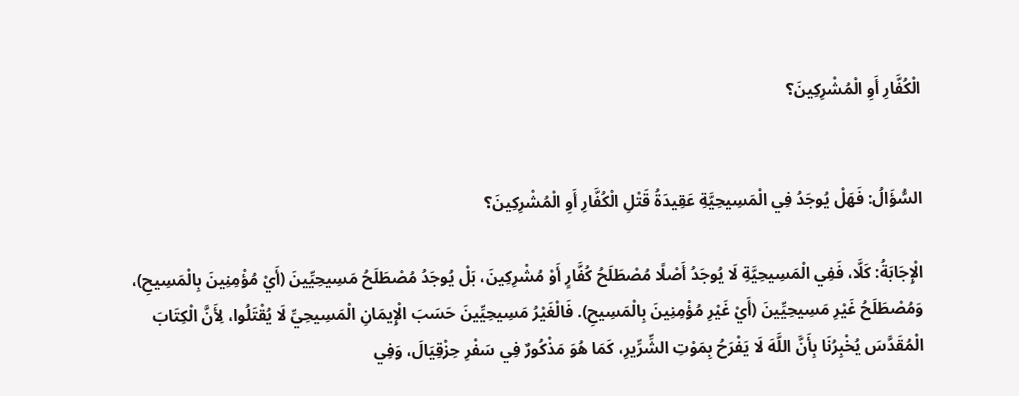الْكُفَّارِ أَوِ الْمُشْرِكِينَ؟


السُّؤَالُ: فَهَلْ يُوجَدُ فِي الْمَسِيحِيَّةِ عَقِيدَةُ قَتْلِ الْكُفَّارِ أَوِ الْمُشْرِكِينَ؟

الْإِجَابَةُ: كَلَّا، فَفِي الْمَسِيحِيَّةِ لَا يُوجَدُ أَصْلًا مُصْطَلَحُ كُفَّارٍ أَوْ مُشْرِكِينَ، بَلْ يُوجَدُ مُصْطَلَحُ مَسِيحِيِّينَ (أَيْ مُؤْمِنِينَ بِالْمَسِيحِ)، وَمُصْطَلَحُ غَيْرِ مَسِيحِيِّينَ (أَيْ غَيْرِ مُؤْمِنِينَ بِالْمَسِيحِ). فَالْغَيْرُ مَسِيحِيِّينَ حَسَبَ الْإِيمَانِ الْمَسِيحِيِّ لَا يُقْتَلُوا، لِأَنَّ الْكِتَابَ الْمُقَدَّسَ يُخْبِرُنَا بِأَنَّ اللَّهَ لَا يَفْرَحُ بِمَوْتِ الشِّرِّيرِ، كَمَا هُوَ مَذْكُورٌ فِي سَفْرِ حِزْقِيَالَ، وَفِي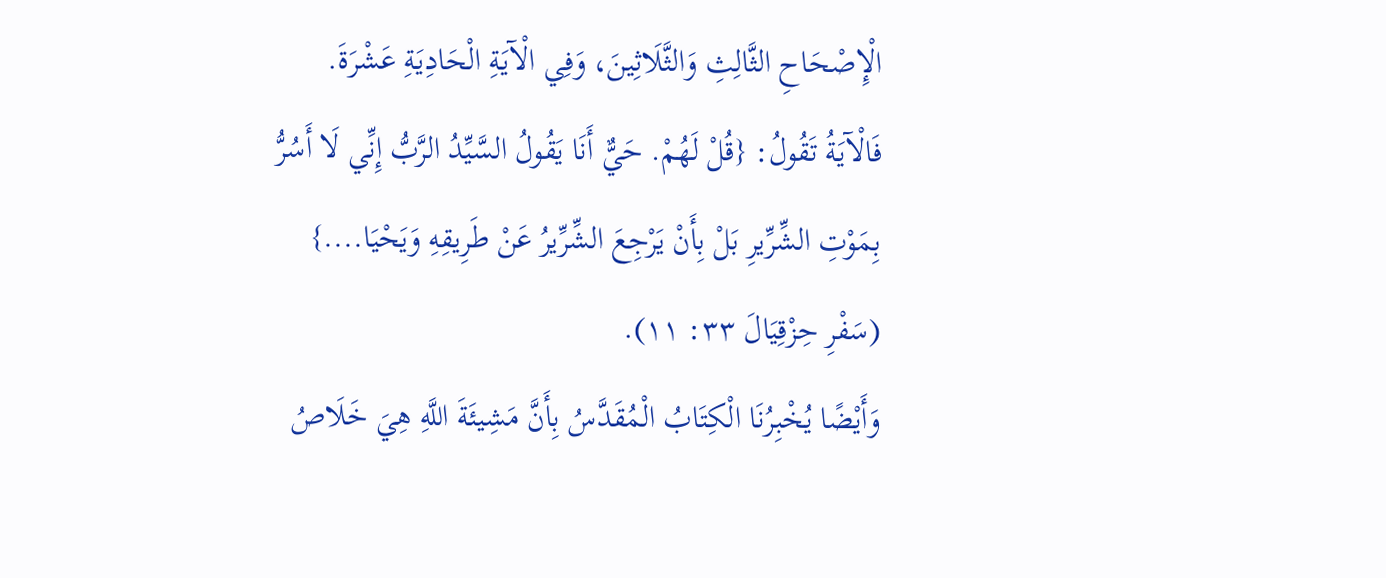الْإِصْحَاحِ الثَّالِثِ وَالثَّلَاثِينَ، وَفِي الْآيَةِ الْحَادِيَةِ عَشْرَةَ. فَالْآيَةُ تَقُولُ: {قُلْ لَهُمْ. حَيٌّ أَنَا يَقُولُ السَّيِّدُ الرَّبُّ إِنِّي لَا أَسُرُّ بِمَوْتِ الشِّرِّيرِ بَلْ بِأَنْ يَرْجِعَ الشِّرِّيرُ عَنْ طَرِيقِهِ وَيَحْيَا....} (سَفْرِ حِزْقِيَالَ ٣٣: ١١).
وَأَيْضًا يُخْبِرُنَا الْكِتَابُ الْمُقَدَّسُ بِأَنَّ مَشِيئَةَ اللَّهِ هِيَ خَلَاصُ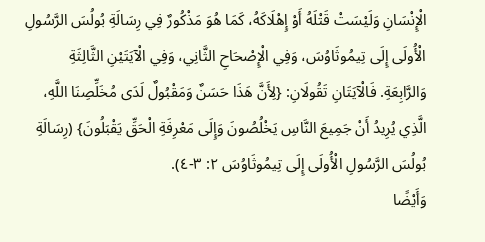الْإِنْسَانِ وَلَيْسَتْ قَتْلَهُ أَوْ إِهْلَاكَهُ، كَمَا هُوَ مَذْكُورٌ فِي رِسَالَةِ بُولُسَ الرَّسُولِ الْأُولَى إِلَى تِيمُوثَاوُسَ، وَفِي الْإِصْحَاحِ الثَّانِي، وَفِي الْآيَتَيْنِ الثَّالِثَةِ وَالرَّابِعَةِ. فَالْآيَتَانِ تَقُولَانِ: {لِأَنَّ هَذَا حَسَنٌ وَمَقْبُولٌ لَدَى مُخَلِّصِنَا اللَّهِ، الَّذِي يُرِيدُ أَنْ جَمِيعَ النَّاسِ يَخْلُصُونَ وَإِلَى مَعْرِفَةِ الْحَقِّ يَقْبَلُونَ} (رِسَالَةِ بُولُسَ الرَّسُولِ الْأُولَى إِلَى تِيمُوثَاوُسَ ٢: ٣-٤).
وَأَيْضًا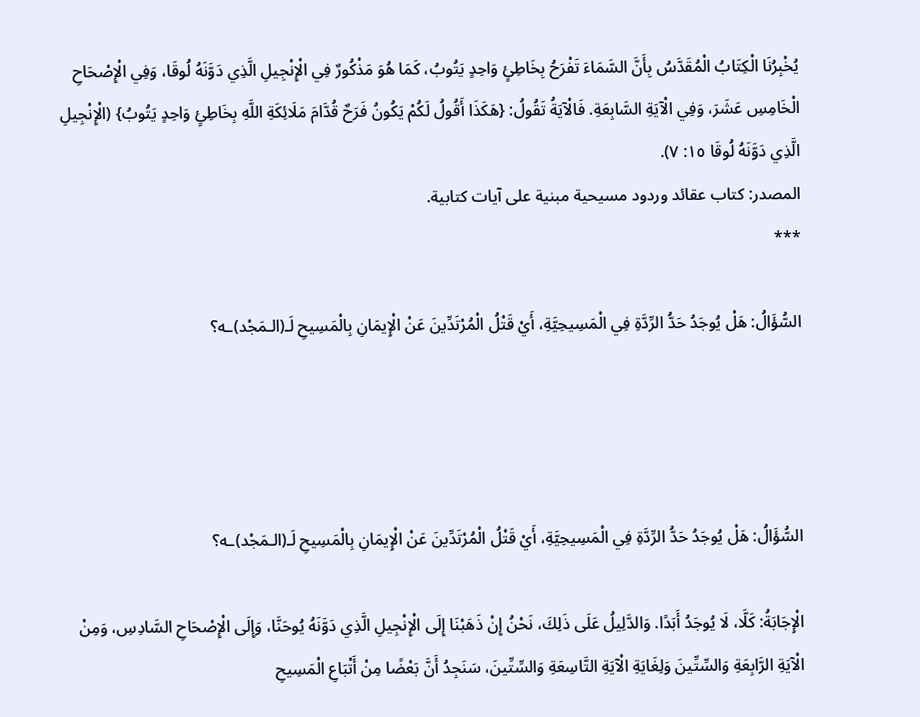يُخْبِرُنَا الْكِتَابُ الْمُقَدَّسُ بِأَنَّ السَّمَاءَ تَفْرَحُ بِخَاطِئٍ وَاحِدٍ يَتُوبُ، كَمَا هُوَ مَذْكُورٌ فِي الْإِنْجِيلِ الَّذِي دَوَّنَهُ لُوقَا، وَفِي الْإِصْحَاحِ الْخَامِسِ عَشَرَ، وَفِي الْآيَةِ السَّابِعَةِ. فَالْآيَةُ تَقُولُ: {هَكَذَا أَقُولُ لَكُمْ يَكُونُ فَرَحٌ قُدَّامَ مَلَائِكَةِ اللَّهِ بِخَاطِئٍ وَاحِدٍ يَتُوبُ} (الْإِنْجِيلِ الَّذِي دَوَّنَهُ لُوقَا ١٥: ٧).
المصدر: كتاب عقائد وردود مسيحية مبنية على آيات كتابية.
***

السُّؤَالُ: هَلْ يُوجَدُ حَدُّ الرِّدَّةِ فِي الْمَسِيحِيَّةِ، أَيْ قَتْلُ الْمُرْتَدِّينَ عَنْ الْإِيمَانِ بِالْمَسِيحِ لَـ(الـمَجْد)ـه؟




السُّؤَالُ: هَلْ يُوجَدُ حَدُّ الرِّدَّةِ فِي الْمَسِيحِيَّةِ، أَيْ قَتْلُ الْمُرْتَدِّينَ عَنْ الْإِيمَانِ بِالْمَسِيحِ لَـ(الـمَجْد)ـه؟

الْإِجَابَةُ: كَلَّا، لَا يُوجَدُ أَبَدًا. وَالدَّلِيلُ عَلَى ذَلِكَ، نَحْنُ إِنْ ذَهَبْنَا إِلَى الْإِنْجِيلِ الَّذِي دَوَّنَهُ يُوحَنَّا، وَإِلَى الْإِصْحَاحِ السَّادِسِ، وَمِنْ الْآيَةِ الرَّابِعَةِ وَالسِّتِّينَ وَلِغَايَةِ الْآيَةِ التَّاسِعَةِ وَالسِّتِّينَ، سَنَجِدُ أَنَّ بَعْضًا مِنْ أَتْبَاعِ الْمَسِيحِ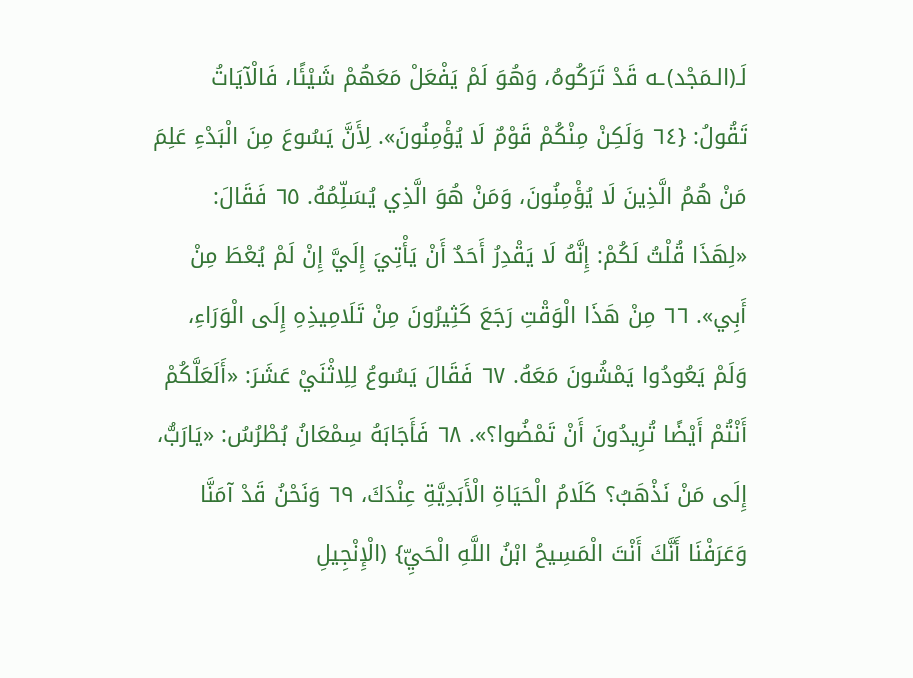لَـ(الـمَجْد)ـه قَدْ تَرَكُوهُ، وَهُوَ لَمْ يَفْعَلْ مَعَهُمْ شَيْئًا، فَالْآيَاتُ تَقُولُ: {٦٤ وَلَكِنْ مِنْكُمْ قَوْمٌ لَا يُؤْمِنُونَ». لِأَنَّ يَسُوعَ مِنَ الْبَدْءِ عَلِمَ مَنْ هُمُ الَّذِينَ لَا يُؤْمِنُونَ، وَمَنْ هُوَ الَّذِي يُسَلِّمُهُ. ٦٥ فَقَالَ: «لِهَذَا قُلْتُ لَكُمْ: إِنَّهُ لَا يَقْدِرُ أَحَدٌ أَنْ يَأْتِيَ إِلَيَّ إِنْ لَمْ يُعْطَ مِنْ أَبِي». ٦٦ مِنْ هَذَا الْوَقْتِ رَجَعَ كَثِيرُونَ مِنْ تَلَامِيذِهِ إِلَى الْوَرَاءِ، وَلَمْ يَعُودُوا يَمْشُونَ مَعَهُ. ٦٧ فَقَالَ يَسُوعُ لِلِاثْنَيْ عَشَرَ: «أَلَعَلَّكُمْ أَنْتُمْ أَيْضًا تُرِيدُونَ أَنْ تَمْضُوا؟». ٦٨ فَأَجَابَهُ سِمْعَانُ بُطْرُسُ: «يَارَبُّ، إِلَى مَنْ نَذْهَبُ؟ كَلَامُ الْحَيَاةِ الْأَبَدِيَّةِ عِنْدَكَ، ٦٩ وَنَحْنُ قَدْ آمَنَّا وَعَرَفْنَا أَنَّكَ أَنْتَ الْمَسِيحُ ابْنُ اللَّهِ الْحَيِّ} (الْإِنْجِيلِ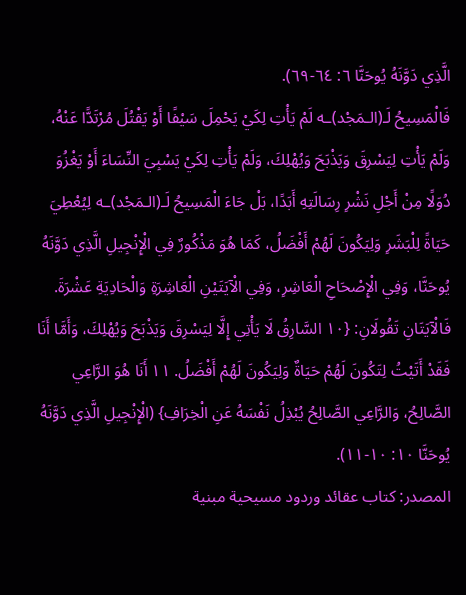الَّذِي دَوَّنَهُ يُوحَنَّا ٦: ٦٤-٦٩).
فَالْمَسِيحُ لَـ(الـمَجْد)ـه لَمْ يَأْتِ لِكَيْ يَحْمِلَ سَيْفًا أَوْ يَقْتُلَ مُرْتَدًّا عَنْهُ، وَلَمْ يَأْتِ لِيَسْرِقَ وَيَذْبَحَ وَيُهْلِكَ، وَلَمْ يَأْتِ لِكَيْ يَسْبِيَ النِّسَاءَ أَوْ يَغْزُوَ دُوَلًا مِنْ أَجْلِ نَشْرِ رِسَالَتِهِ أَبَدًا، بَلْ جَاءَ الْمَسِيحُ لَـ(الـمَجْد)ـه لِيُعْطِيَ حَيَاةً لِلْبَشَرِ وَلِيَكُونَ لَهُمْ أَفْضَلُ، كَمَا هُوَ مَذْكُورٌ فِي الْإِنْجِيلِ الَّذِي دَوَّنَهُ يُوحَنَّا، وَفِي الْإِصْحَاحِ الْعَاشِرِ، وَفِي الْآيَتَيْنِ الْعَاشِرَةِ وَالْحَادِيَةِ عَشْرَةَ. فَالْآيَتَانِ تَقُولَانِ: {١٠ السَّارِقُ لَا يَأْتِي إِلَّا لِيَسْرِقَ وَيَذْبَحَ وَيُهْلِكَ، وَأَمَّا أَنَا فَقَدْ أَتَيْتُ لِتَكُونَ لَهُمْ حَيَاةٌ وَلِيَكُونَ لَهُمْ أَفْضَلُ. ١١ أَنَا هُوَ الرَّاعِي الصَّالِحُ، وَالرَّاعِي الصَّالِحُ يُبْذِلُ نَفْسَهُ عَنِ الْخِرَافِ} (الْإِنْجِيلِ الَّذِي دَوَّنَهُ يُوحَنَّا ١٠: ١٠-١١).
المصدر: كتاب عقائد وردود مسيحية مبنية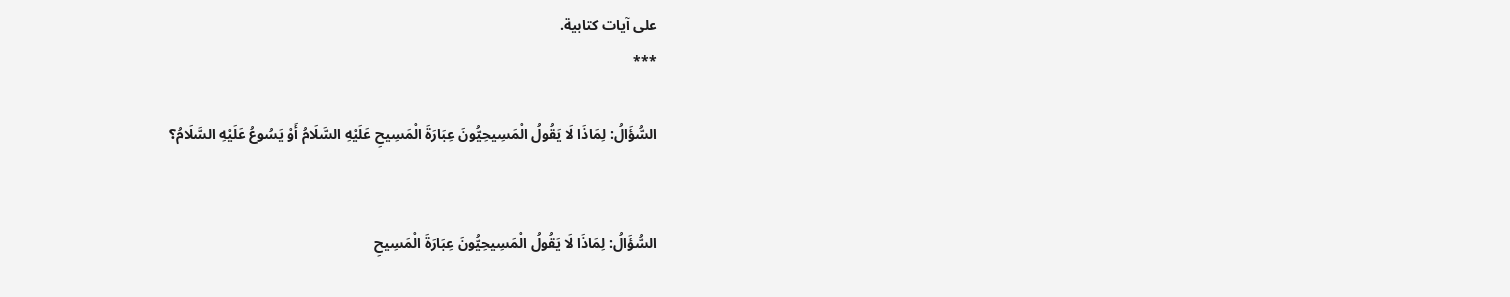على آيات كتابية.
***

السُّؤَالُ: لِمَاذَا لَا يَقُولُ الْمَسِيحِيُّونَ عِبَارَةَ الْمَسِيحِ عَلَيْهِ السَّلَامُ أَوْ يَسُوعُ عَلَيْهِ السَّلَامُ؟


السُّؤَالُ: لِمَاذَا لَا يَقُولُ الْمَسِيحِيُّونَ عِبَارَةَ الْمَسِيحِ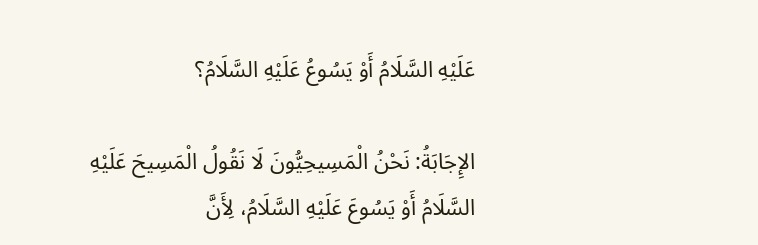عَلَيْهِ السَّلَامُ أَوْ يَسُوعُ عَلَيْهِ السَّلَامُ؟

الإِجَابَةُ: نَحْنُ الْمَسِيحِيُّونَ لَا نَقُولُ الْمَسِيحَ عَلَيْهِ السَّلَامُ أَوْ يَسُوعَ عَلَيْهِ السَّلَامُ، لِأَنَّ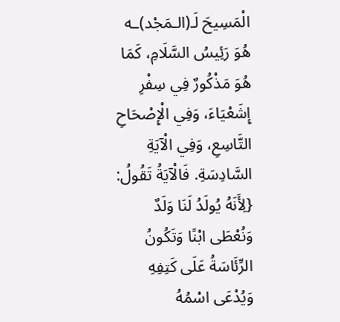الْمَسِيحَ لَـ(الـمَجْد)ـه هُوَ رَئِيسُ السَّلَامِ، كَمَا هُوَ مَذْكُورٌ فِي سِفْرِ إِشَعْيَاءَ، وَفِي الْإِصْحَاحِ التَّاسِعِ، وَفِي الْآيَةِ السَّادِسَةِ. فَالْآيَةُ تَقُولُ: {لِأَنَهُ يُولَدُ لَنَا وَلَدٌ وَنُعْطَى ابْنًا وَتَكُونُ الرِّئَاسَةُ عَلَى كَتِفِهِ وَيُدْعَى اسْمُهُ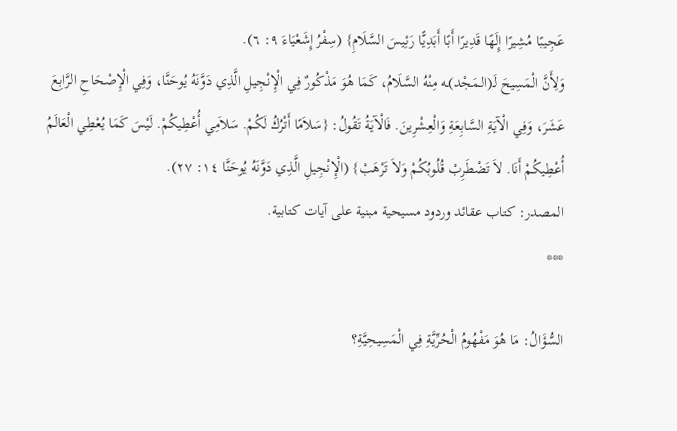عَجِيبًا مُشِيرًا إِلَهًا قَدِيرًا أَبًا أَبَدِيًّا رَئِيسَ السَّلَامِ} (سِفْرُ إِشَعْيَاءَ ٩: ٦).
وَلِأَنَّ الْمَسِيحَ لَـ(الـمَجْد)ـه مِنْهُ السَّلَامُ، كَمَا هُوَ مَذْكُورٌ فِي الْإِنْجِيلِ الَّذِي دَوَّنَهُ يُوحَنَّا، وَفِي الْإِصْحَاحِ الرَّابِعَ عَشَرَ، وَفِي الْآيَةِ السَّابِعَةِ وَالْعِشْرِينَ. فَالْآيَةُ تَقُولُ: {سَلاَمًا أَتْرُكُ لَكُمْ. سَلاَمِي أُعْطِيكُمْ. لَيْسَ كَمَا يُعْطِي الْعَالَمُ أُعْطِيكُمْ أَنَا. لاَ تَضْطَرِبْ قُلُوبُكُمْ وَلاَ تَرْهَبْ} (الْإِنْجِيلِ الَّذِي دَوَّنَهُ يُوحَنَّا ١٤: ٢٧).
المصدر: كتاب عقائد وردود مسيحية مبنية على آيات كتابية.
***

السُّؤَالُ: مَا هُوَ مَفْهُومُ الْحُرِّيَّةِ فِي الْمَسِيحِيَّةِ؟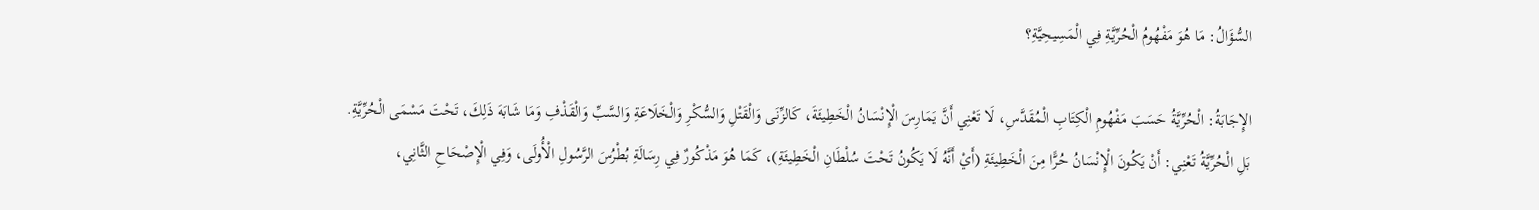السُّؤَالُ: مَا هُوَ مَفْهُومُ الْحُرِّيَّةِ فِي الْمَسِيحِيَّةِ؟

الإِجَابَةُ: الْحُرِّيَّةُ حَسَبَ مَفْهُومِ الْكِتَابِ الْمُقَدَّسِ، لَا تَعْنِي أَنَّ يَمَارِسَ الْإِنْسَانُ الْخَطِيئَةَ، كَالزِّنَى وَالْقَتْلِ وَالسُّكْرِ وَالْخَلَاعَةِ وَالسَّبِّ وَالْقَذْفِ وَمَا شَابَهَ ذَلِكَ، تَحْتَ مَسْمَى الْحُرِّيَّةِ. بَلِ الْحُرِّيَّةُ تَعْنِي: أَنْ يَكُونَ الْإِنْسَانُ حُرًّا مِنَ الْخَطِيئَةِ (أَيْ أَنَّهُ لَا يَكُونُ تَحْتَ سُلْطَانِ الْخَطِيئَةِ)، كَمَا هُوَ مَذْكُورٌ فِي رِسَالَةِ بُطْرُسَ الرَّسُولِ الْأُولَى، وَفِي الْإِصْحَاحِ الثَّانِي،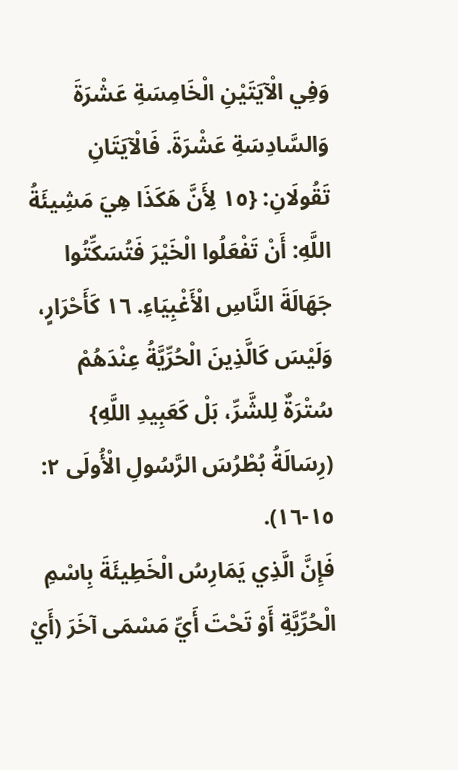وَفِي الْآيَتَيْنِ الْخَامِسَةِ عَشْرَةَ وَالسَّادِسَةِ عَشْرَةَ. فَالْآيَتَانِ تَقُولَانِ: {١٥ لِأَنَّ هَكَذَا هِيَ مَشِيئَةُ اللَّهِ: أَنْ تَفْعَلُوا الْخَيْرَ فَتُسَكِّتُوا جَهَالَةَ النَّاسِ الْأَغْبِيَاءِ. ١٦ كَأَحْرَارٍ، وَلَيْسَ كَالَّذِينَ الْحُرِّيَّةُ عِنْدَهُمْ سُتْرَةٌ لِلشَّرِّ، بَلْ كَعَبِيدِ اللَّهِ} (رِسَالَةُ بُطْرُسَ الرَّسُولِ الْأُولَى ٢: ١٥-١٦).
فَإِنَّ الَّذِي يَمَارِسُ الْخَطِيئَةَ بِاسْمِ الْحُرِّيَّةِ أَوْ تَحْتَ أَيِّ مَسْمَى آخَرَ (أَيْ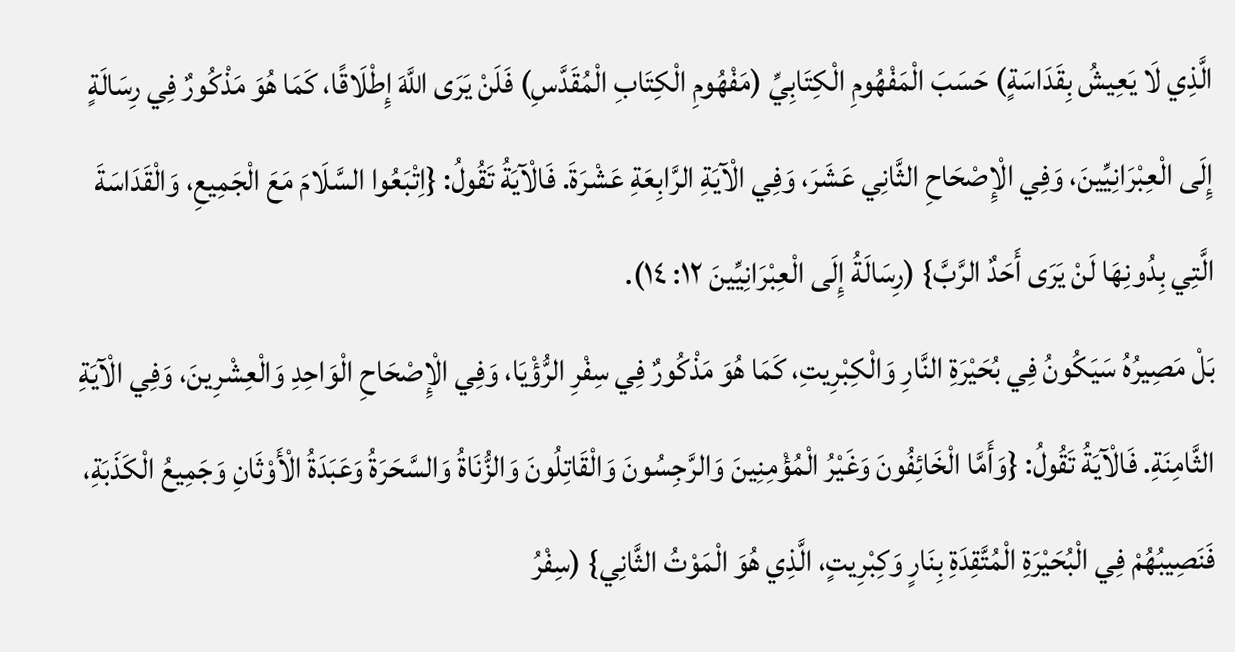الَّذِي لَا يَعِيشُ بِقَدَاسَةٍ) حَسَبَ الْمَفْهُومِ الْكِتَابِيِّ (مَفْهُومِ الْكِتَابِ الْمُقَدَّسِ) فَلَنْ يَرَى اللَّهَ إِطْلَاقًا، كَمَا هُوَ مَذْكُورٌ فِي رِسَالَةٍ إِلَى الْعِبْرَانِيِّينَ، وَفِي الْإِصْحَاحِ الثَّانِي عَشَرَ، وَفِي الْآيَةِ الرَّابِعَةِ عَشْرَةَ. فَالْآيَةُ تَقُولُ: {اِتْبَعُوا السَّلَامَ مَعَ الْجَمِيعِ، وَالْقَدَاسَةَ الَّتِي بِدُونِهَا لَنْ يَرَى أَحَدٌ الرَّبَّ} (رِسَالَةُ إِلَى الْعِبْرَانِيِّينَ ١٢: ١٤).
بَلْ مَصِيرُهُ سَيَكُونُ فِي بُحَيْرَةِ النَّارِ وَالْكِبْرِيتِ، كَمَا هُوَ مَذْكُورٌ فِي سِفْرِ الرُّؤْيَا، وَفِي الْإِصْحَاحِ الْوَاحِدِ وَالْعِشْرِينَ، وَفِي الْآيَةِ الثَّامِنَةِ. فَالْآيَةُ تَقُولُ: {وَأَمَّا الْخَائِفُونَ وَغَيْرُ الْمُؤْمِنِينَ وَالرَّجِسُونَ وَالْقَاتِلُونَ وَالزُّنَاةُ وَالسَّحَرَةُ وَعَبَدَةُ الْأَوْثَانِ وَجَمِيعُ الْكَذَبَةِ، فَنَصِيبُهُمْ فِي الْبُحَيْرَةِ الْمُتَّقِدَةِ بِنَارٍ وَكِبْرِيتٍ، الَّذِي هُوَ الْمَوْتُ الثَّانِي} (سِفْرُ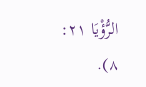الرُّؤْيَا ٢١: ٨).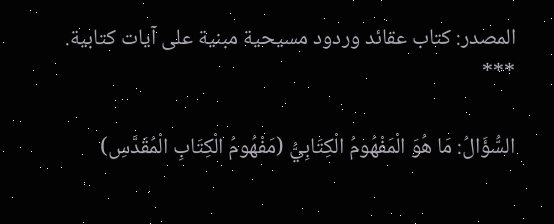المصدر: كتاب عقائد وردود مسيحية مبنية على آيات كتابية.
***

السُّؤَالُ: مَا هُوَ الْمَفْهُومُ الْكِتَابِيُّ (مَفْهُومُ الْكِتَابِ الْمُقَدَّسِ)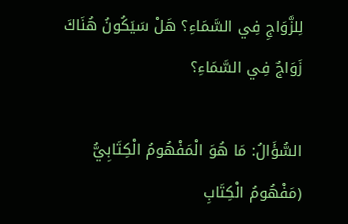لِلزَّوَاجِ فِي السَّمَاءِ؟ هَلْ سَيَكُونُ هُنَاكَ زَوَاجٌ فِي السَّمَاءِ؟

السُّؤَالُ: مَا هُوَ الْمَفْهُومُ الْكِتَابِيُّ (مَفْهُومُ الْكِتَابِ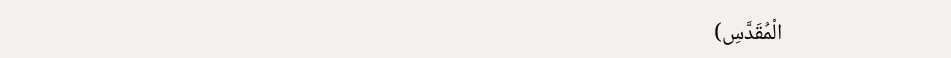الْمُقَدَّسِ)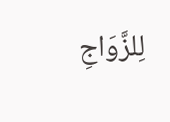لِلزَّوَاجِ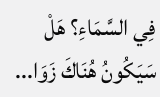فِي السَّمَاءِ؟ هَلْ سَيَكُونُ هُنَاكَ زَوَا...